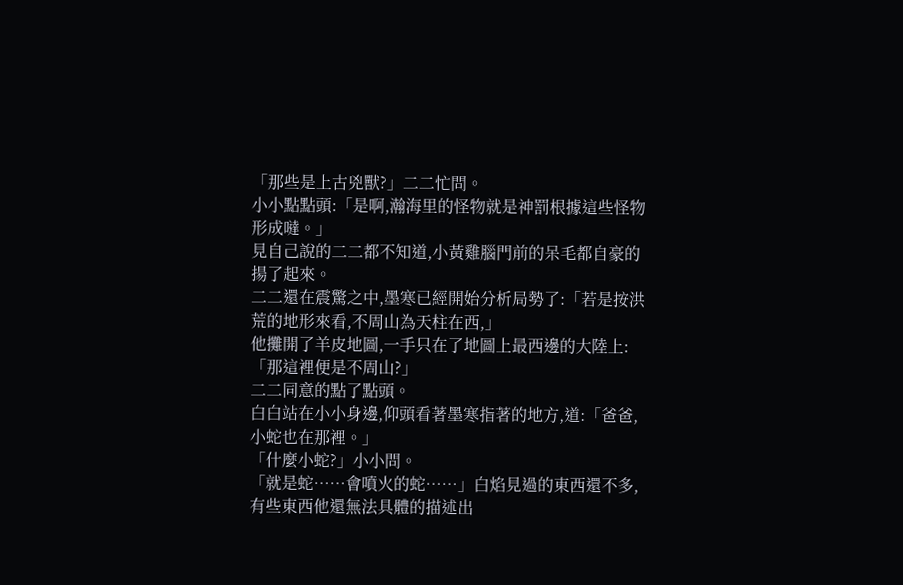「那些是上古兇獸?」二二忙問。
小小點點頭:「是啊,瀚海里的怪物就是神罰根據這些怪物形成噠。」
見自己說的二二都不知道,小黃雞腦門前的呆毛都自豪的揚了起來。
二二還在震驚之中,墨寒已經開始分析局勢了:「若是按洪荒的地形來看,不周山為天柱在西,」
他攤開了羊皮地圖,一手只在了地圖上最西邊的大陸上:「那這裡便是不周山?」
二二同意的點了點頭。
白白站在小小身邊,仰頭看著墨寒指著的地方,道:「爸爸,小蛇也在那裡。」
「什麼小蛇?」小小問。
「就是蛇……會噴火的蛇……」白焰見過的東西還不多,有些東西他還無法具體的描述出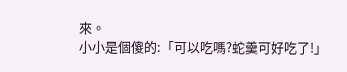來。
小小是個傻的:「可以吃嗎?蛇羹可好吃了!」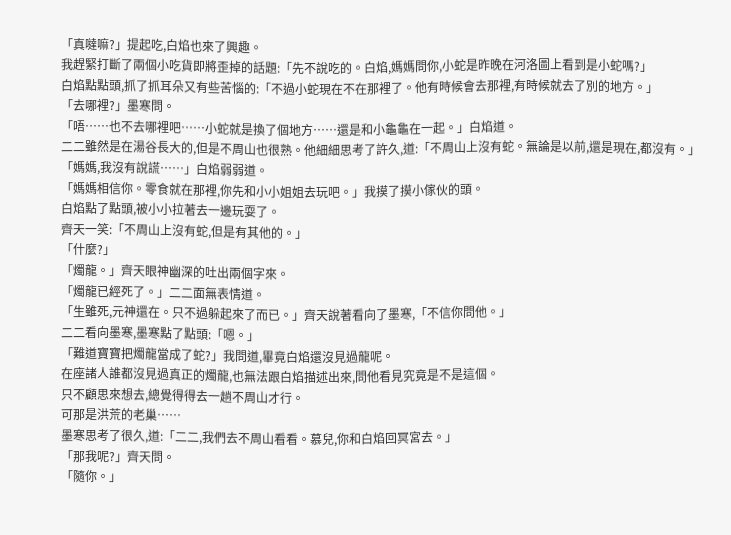「真噠嘛?」提起吃,白焰也來了興趣。
我趕緊打斷了兩個小吃貨即將歪掉的話題:「先不說吃的。白焰,媽媽問你,小蛇是昨晚在河洛圖上看到是小蛇嗎?」
白焰點點頭,抓了抓耳朵又有些苦惱的:「不過小蛇現在不在那裡了。他有時候會去那裡,有時候就去了別的地方。」
「去哪裡?」墨寒問。
「唔……也不去哪裡吧……小蛇就是換了個地方……還是和小龜龜在一起。」白焰道。
二二雖然是在湯谷長大的,但是不周山也很熟。他細細思考了許久,道:「不周山上沒有蛇。無論是以前,還是現在,都沒有。」
「媽媽,我沒有說謊……」白焰弱弱道。
「媽媽相信你。零食就在那裡,你先和小小姐姐去玩吧。」我摸了摸小傢伙的頭。
白焰點了點頭,被小小拉著去一邊玩耍了。
齊天一笑:「不周山上沒有蛇,但是有其他的。」
「什麼?」
「燭龍。」齊天眼神幽深的吐出兩個字來。
「燭龍已經死了。」二二面無表情道。
「生雖死,元神還在。只不過躲起來了而已。」齊天說著看向了墨寒,「不信你問他。」
二二看向墨寒,墨寒點了點頭:「嗯。」
「難道寶寶把燭龍當成了蛇?」我問道,畢竟白焰還沒見過龍呢。
在座諸人誰都沒見過真正的燭龍,也無法跟白焰描述出來,問他看見究竟是不是這個。
只不顧思來想去,總覺得得去一趟不周山才行。
可那是洪荒的老巢……
墨寒思考了很久,道:「二二,我們去不周山看看。慕兒,你和白焰回冥宮去。」
「那我呢?」齊天問。
「隨你。」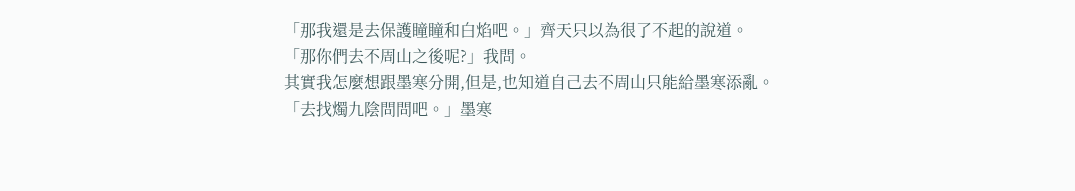「那我還是去保護瞳瞳和白焰吧。」齊天只以為很了不起的說道。
「那你們去不周山之後呢?」我問。
其實我怎麼想跟墨寒分開,但是,也知道自己去不周山只能給墨寒添亂。
「去找燭九陰問問吧。」墨寒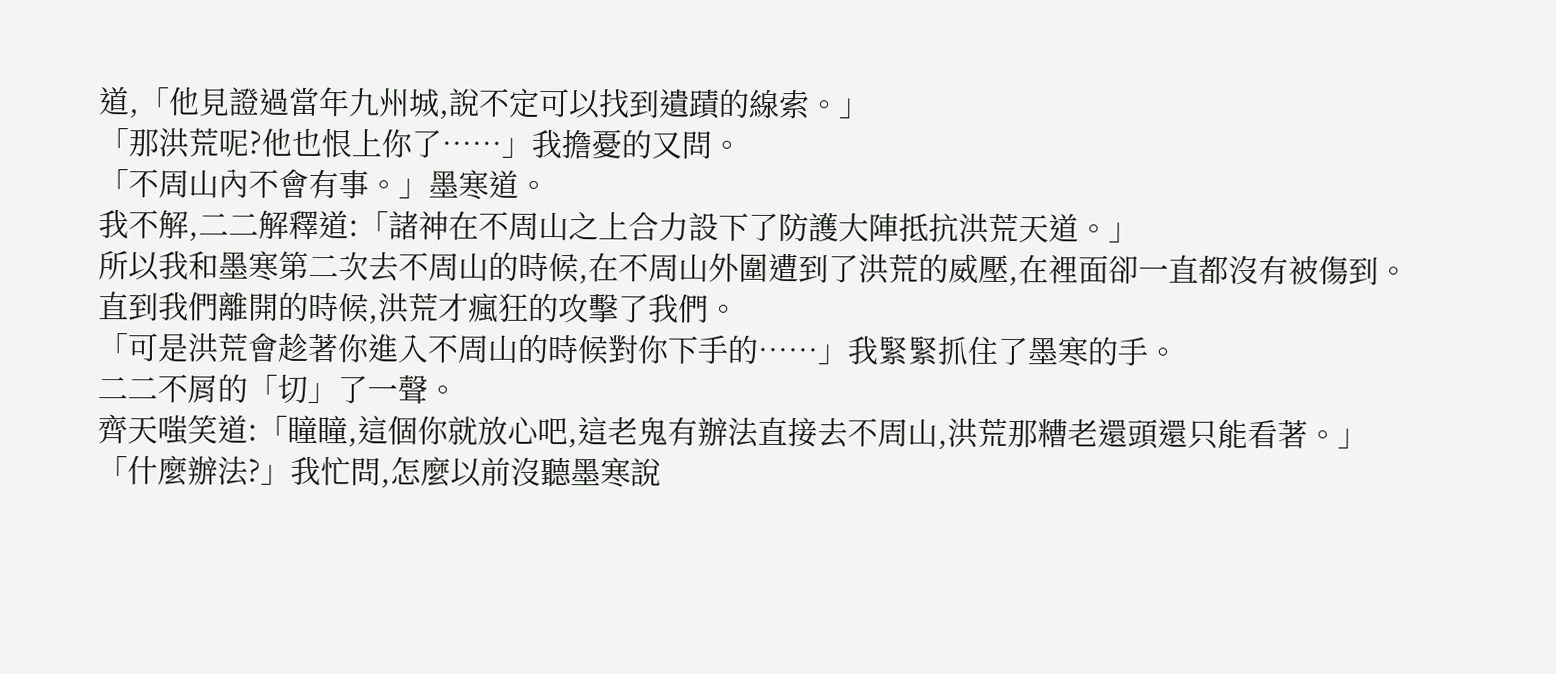道,「他見證過當年九州城,說不定可以找到遺蹟的線索。」
「那洪荒呢?他也恨上你了……」我擔憂的又問。
「不周山內不會有事。」墨寒道。
我不解,二二解釋道:「諸神在不周山之上合力設下了防護大陣抵抗洪荒天道。」
所以我和墨寒第二次去不周山的時候,在不周山外圍遭到了洪荒的威壓,在裡面卻一直都沒有被傷到。
直到我們離開的時候,洪荒才瘋狂的攻擊了我們。
「可是洪荒會趁著你進入不周山的時候對你下手的……」我緊緊抓住了墨寒的手。
二二不屑的「切」了一聲。
齊天嗤笑道:「瞳瞳,這個你就放心吧,這老鬼有辦法直接去不周山,洪荒那糟老還頭還只能看著。」
「什麼辦法?」我忙問,怎麼以前沒聽墨寒說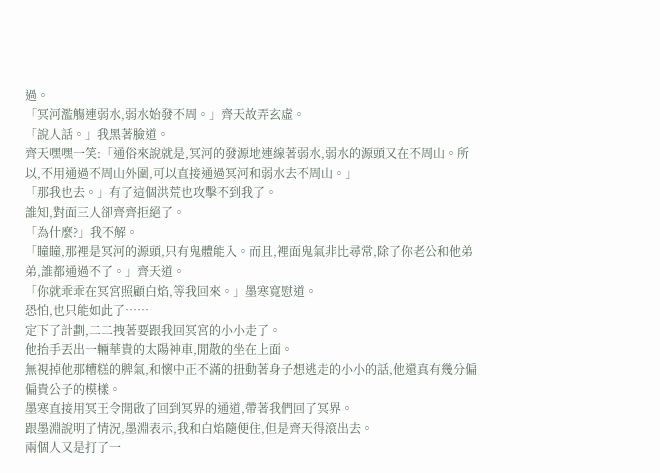過。
「冥河濫觴連弱水,弱水始發不周。」齊天故弄玄虛。
「說人話。」我黑著臉道。
齊天嘿嘿一笑:「通俗來說就是,冥河的發源地連線著弱水,弱水的源頭又在不周山。所以,不用通過不周山外圍,可以直接通過冥河和弱水去不周山。」
「那我也去。」有了這個洪荒也攻擊不到我了。
誰知,對面三人卻齊齊拒絕了。
「為什麼?」我不解。
「瞳瞳,那裡是冥河的源頭,只有鬼體能入。而且,裡面鬼氣非比尋常,除了你老公和他弟弟,誰都通過不了。」齊天道。
「你就乖乖在冥宮照顧白焰,等我回來。」墨寒寬慰道。
恐怕,也只能如此了……
定下了計劃,二二拽著要跟我回冥宮的小小走了。
他抬手丟出一輛華貴的太陽神車,閒散的坐在上面。
無視掉他那糟糕的脾氣,和懷中正不滿的扭動著身子想逃走的小小的話,他還真有幾分偏偏貴公子的模樣。
墨寒直接用冥王令開啟了回到冥界的通道,帶著我們回了冥界。
跟墨淵說明了情況,墨淵表示,我和白焰隨便住,但是齊天得滾出去。
兩個人又是打了一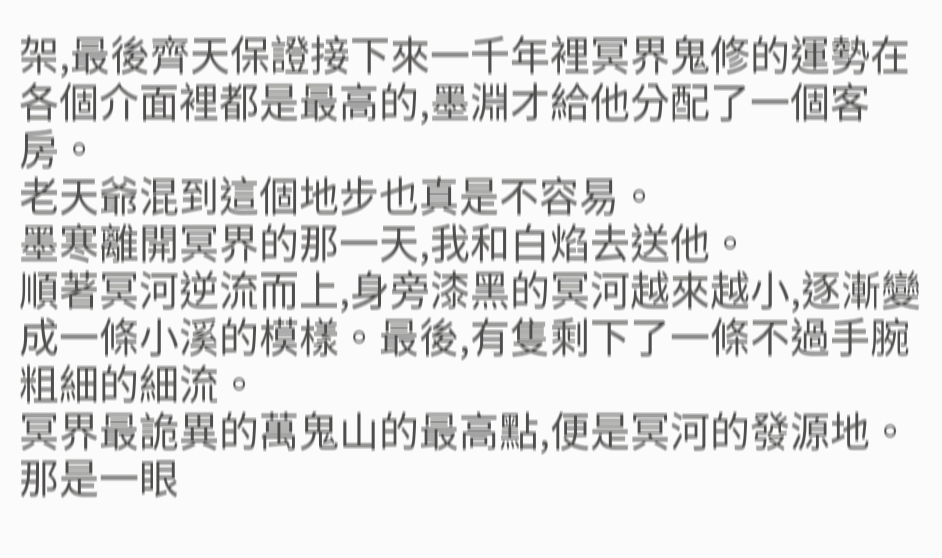架,最後齊天保證接下來一千年裡冥界鬼修的運勢在各個介面裡都是最高的,墨淵才給他分配了一個客房。
老天爺混到這個地步也真是不容易。
墨寒離開冥界的那一天,我和白焰去送他。
順著冥河逆流而上,身旁漆黑的冥河越來越小,逐漸變成一條小溪的模樣。最後,有隻剩下了一條不過手腕粗細的細流。
冥界最詭異的萬鬼山的最高點,便是冥河的發源地。
那是一眼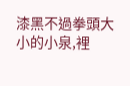漆黑不過拳頭大小的小泉,裡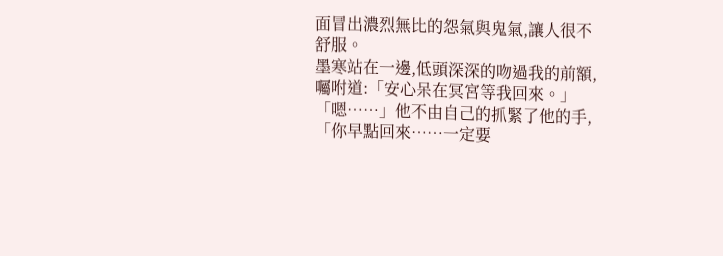面冒出濃烈無比的怨氣與鬼氣,讓人很不舒服。
墨寒站在一邊,低頭深深的吻過我的前額,囑咐道:「安心呆在冥宮等我回來。」
「嗯……」他不由自己的抓緊了他的手,「你早點回來……一定要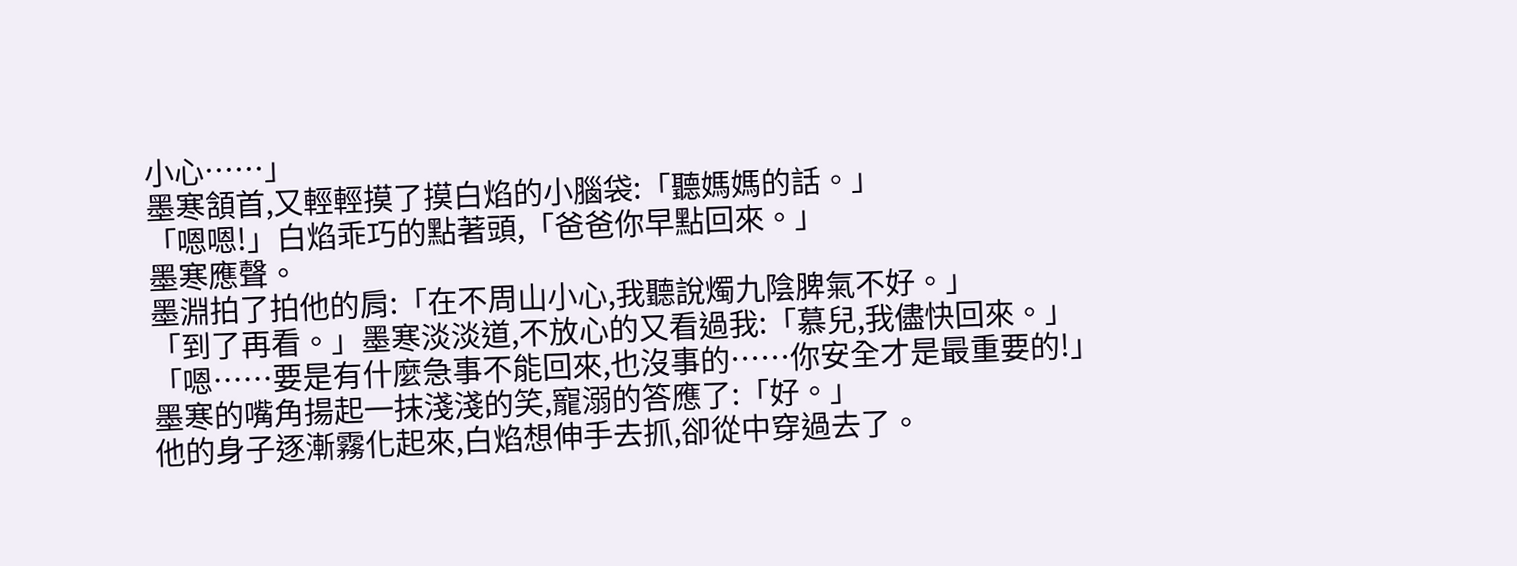小心……」
墨寒頷首,又輕輕摸了摸白焰的小腦袋:「聽媽媽的話。」
「嗯嗯!」白焰乖巧的點著頭,「爸爸你早點回來。」
墨寒應聲。
墨淵拍了拍他的肩:「在不周山小心,我聽說燭九陰脾氣不好。」
「到了再看。」墨寒淡淡道,不放心的又看過我:「慕兒,我儘快回來。」
「嗯……要是有什麼急事不能回來,也沒事的……你安全才是最重要的!」
墨寒的嘴角揚起一抹淺淺的笑,寵溺的答應了:「好。」
他的身子逐漸霧化起來,白焰想伸手去抓,卻從中穿過去了。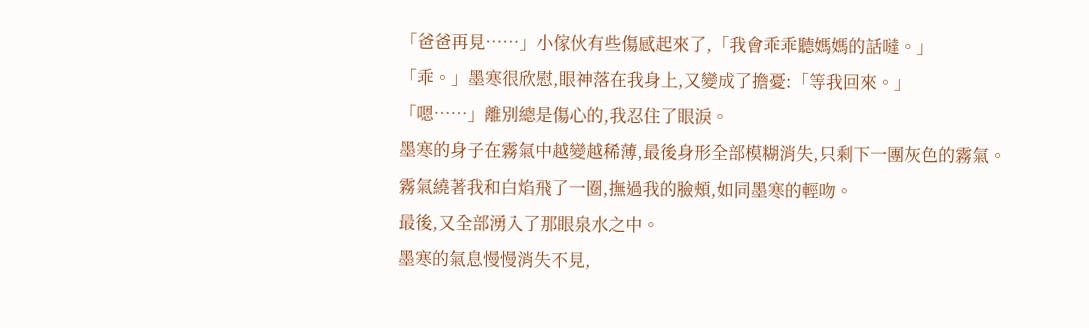「爸爸再見……」小傢伙有些傷感起來了,「我會乖乖聽媽媽的話噠。」
「乖。」墨寒很欣慰,眼神落在我身上,又變成了擔憂:「等我回來。」
「嗯……」離別總是傷心的,我忍住了眼淚。
墨寒的身子在霧氣中越變越稀薄,最後身形全部模糊消失,只剩下一團灰色的霧氣。
霧氣繞著我和白焰飛了一圈,撫過我的臉頰,如同墨寒的輕吻。
最後,又全部湧入了那眼泉水之中。
墨寒的氣息慢慢消失不見,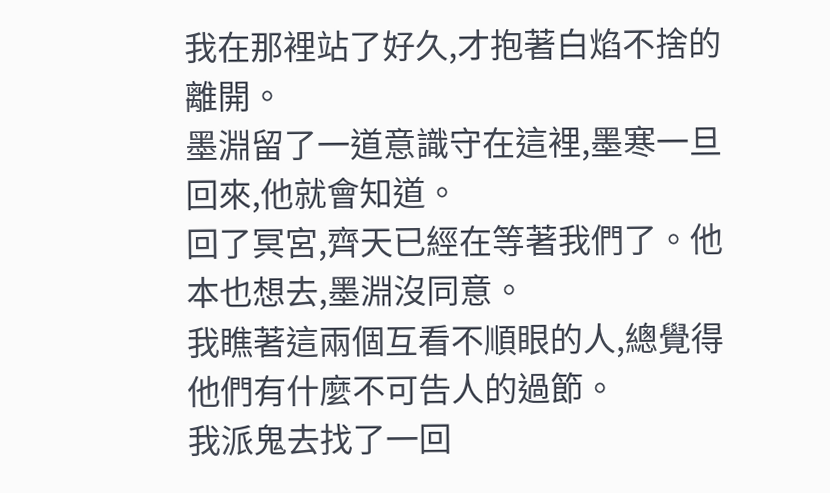我在那裡站了好久,才抱著白焰不捨的離開。
墨淵留了一道意識守在這裡,墨寒一旦回來,他就會知道。
回了冥宮,齊天已經在等著我們了。他本也想去,墨淵沒同意。
我瞧著這兩個互看不順眼的人,總覺得他們有什麼不可告人的過節。
我派鬼去找了一回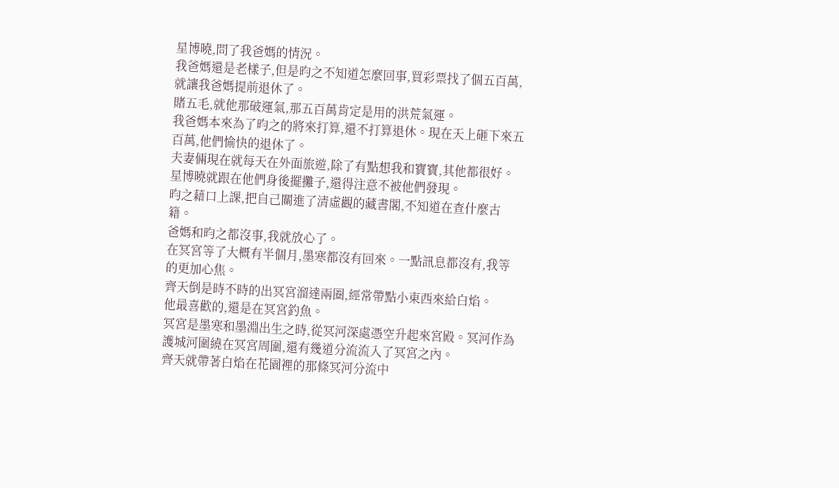星博曉,問了我爸媽的情況。
我爸媽還是老樣子,但是昀之不知道怎麼回事,買彩票找了個五百萬,就讓我爸媽提前退休了。
賭五毛,就他那破運氣,那五百萬肯定是用的洪荒氣運。
我爸媽本來為了昀之的將來打算,還不打算退休。現在天上砸下來五百萬,他們愉快的退休了。
夫妻倆現在就每天在外面旅遊,除了有點想我和寶寶,其他都很好。
星博曉就跟在他們身後擺攤子,還得注意不被他們發現。
昀之藉口上課,把自己關進了清虛觀的藏書閣,不知道在查什麼古籍。
爸媽和昀之都沒事,我就放心了。
在冥宮等了大概有半個月,墨寒都沒有回來。一點訊息都沒有,我等的更加心焦。
齊天倒是時不時的出冥宮溜達兩圈,經常帶點小東西來給白焰。
他最喜歡的,還是在冥宮釣魚。
冥宮是墨寒和墨淵出生之時,從冥河深處憑空升起來宮殿。冥河作為護城河圍繞在冥宮周圍,還有幾道分流流入了冥宮之內。
齊天就帶著白焰在花園裡的那條冥河分流中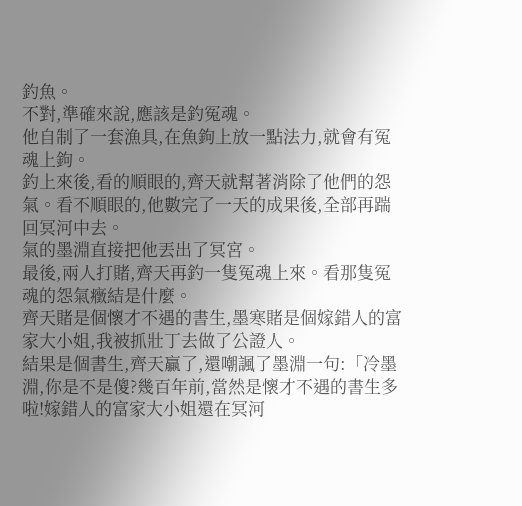釣魚。
不對,準確來說,應該是釣冤魂。
他自制了一套漁具,在魚鉤上放一點法力,就會有冤魂上鉤。
釣上來後,看的順眼的,齊天就幫著消除了他們的怨氣。看不順眼的,他數完了一天的成果後,全部再踹回冥河中去。
氣的墨淵直接把他丟出了冥宮。
最後,兩人打賭,齊天再釣一隻冤魂上來。看那隻冤魂的怨氣癥結是什麼。
齊天賭是個懷才不遇的書生,墨寒賭是個嫁錯人的富家大小姐,我被抓壯丁去做了公證人。
結果是個書生,齊天贏了,還嘲諷了墨淵一句:「冷墨淵,你是不是傻?幾百年前,當然是懷才不遇的書生多啦!嫁錯人的富家大小姐還在冥河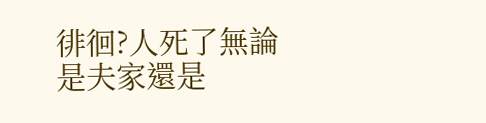徘徊?人死了無論是夫家還是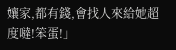孃家,都有錢,會找人來給她超度噠!笨蛋!」